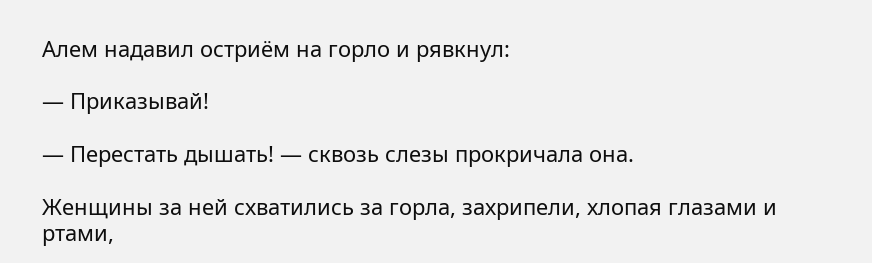Алем надавил остриём на горло и рявкнул:

— Приказывай!

— Перестать дышать! — сквозь слезы прокричала она.

Женщины за ней схватились за горла, захрипели, хлопая глазами и ртами,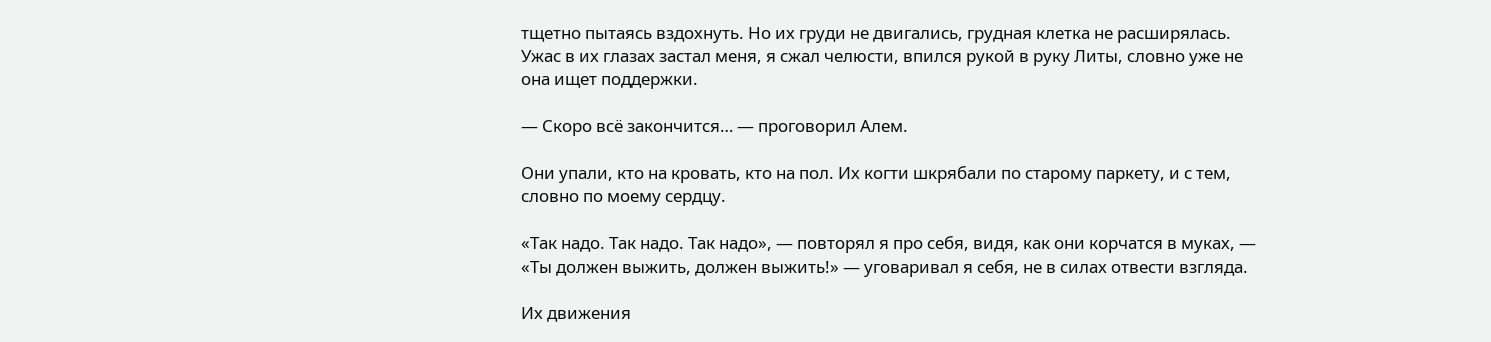тщетно пытаясь вздохнуть. Но их груди не двигались, грудная клетка не расширялась. Ужас в их глазах застал меня, я сжал челюсти, впился рукой в руку Литы, словно уже не она ищет поддержки.

— Скоро всё закончится… — проговорил Алем.

Они упали, кто на кровать, кто на пол. Их когти шкрябали по старому паркету, и с тем, словно по моему сердцу.

«Так надо. Так надо. Так надо», — повторял я про себя, видя, как они корчатся в муках, — «Ты должен выжить, должен выжить!» — уговаривал я себя, не в силах отвести взгляда.

Их движения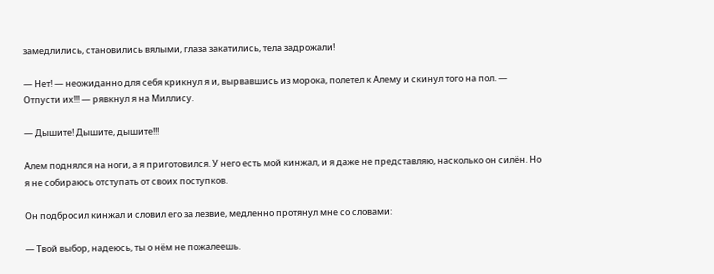замедлились, становились вялыми, глаза закатились, тела задрожали!

— Нет! — неожиданно для себя крикнул я и, вырвавшись из морока, полетел к Алему и скинул того на пол. — Отпусти их!!! — рявкнул я на Миллису.

— Дышите! Дышите, дышите!!!

Алем поднялся на ноги, а я приготовился. У него есть мой кинжал, и я даже не представляю, насколько он силён. Но я не собираюсь отступать от своих поступков.

Он подбросил кинжал и словил его за лезвие, медленно протянул мне со словами:

— Твой выбор, надеюсь, ты о нём не пожалеешь.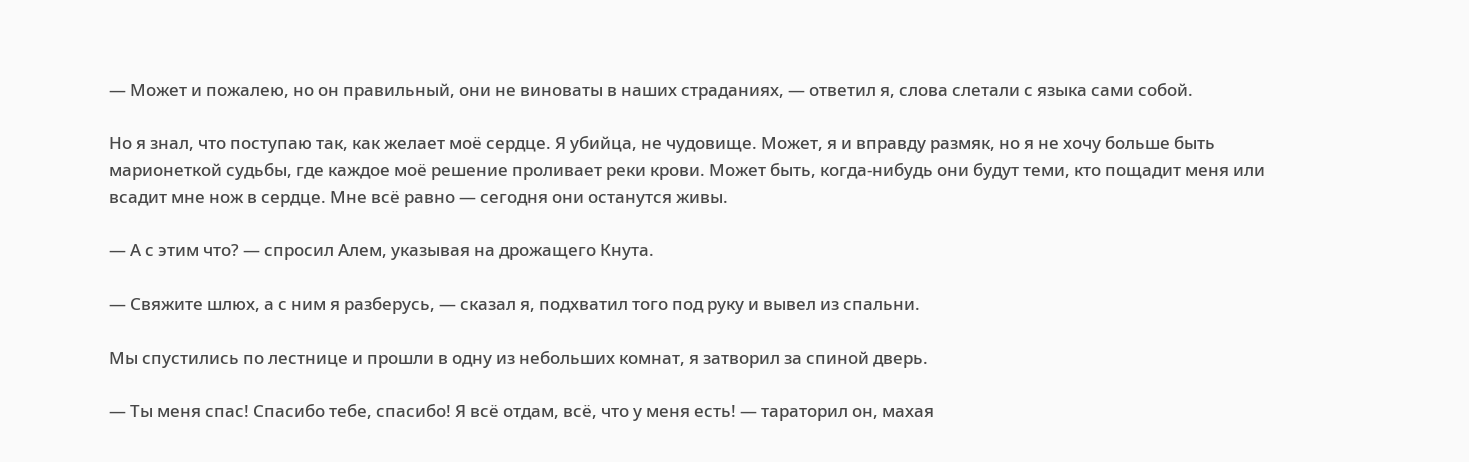— Может и пожалею, но он правильный, они не виноваты в наших страданиях, — ответил я, слова слетали с языка сами собой.

Но я знал, что поступаю так, как желает моё сердце. Я убийца, не чудовище. Может, я и вправду размяк, но я не хочу больше быть марионеткой судьбы, где каждое моё решение проливает реки крови. Может быть, когда-нибудь они будут теми, кто пощадит меня или всадит мне нож в сердце. Мне всё равно — сегодня они останутся живы.

— А с этим что? — спросил Алем, указывая на дрожащего Кнута.

— Свяжите шлюх, а с ним я разберусь, — сказал я, подхватил того под руку и вывел из спальни.

Мы спустились по лестнице и прошли в одну из небольших комнат, я затворил за спиной дверь.

— Ты меня спас! Спасибо тебе, спасибо! Я всё отдам, всё, что у меня есть! — тараторил он, махая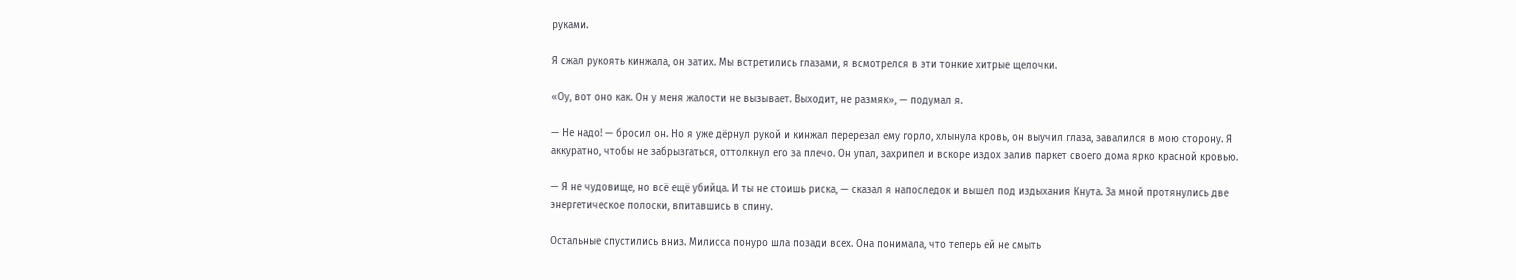руками.

Я сжал рукоять кинжала, он затих. Мы встретились глазами, я всмотрелся в эти тонкие хитрые щелочки.

«Оу, вот оно как. Он у меня жалости не вызывает. Выходит, не размяк», — подумал я.

— Не надо! — бросил он. Но я уже дёрнул рукой и кинжал перерезал ему горло, хлынула кровь, он выучил глаза, завалился в мою сторону. Я аккуратно, чтобы не забрызгаться, оттолкнул его за плечо. Он упал, захрипел и вскоре издох залив паркет своего дома ярко красной кровью.

— Я не чудовище, но всё ещё убийца. И ты не стоишь риска, — сказал я напоследок и вышел под издыхания Кнута. За мной протянулись две энергетическое полоски, впитавшись в спину.

Остальные спустились вниз. Милисса понуро шла позади всех. Она понимала, что теперь ей не смыть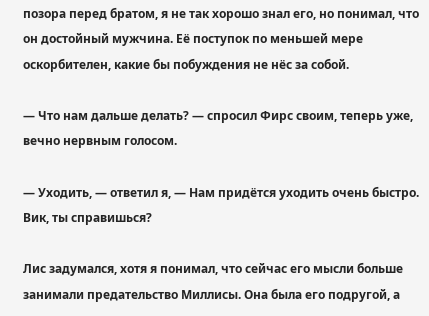позора перед братом, я не так хорошо знал его, но понимал, что он достойный мужчина. Её поступок по меньшей мере оскорбителен, какие бы побуждения не нёс за собой.

— Что нам дальше делать? — спросил Фирс своим, теперь уже, вечно нервным голосом.

— Уходить, — ответил я, — Нам придётся уходить очень быстро. Вик, ты справишься?

Лис задумался, хотя я понимал, что сейчас его мысли больше занимали предательство Миллисы. Она была его подругой, а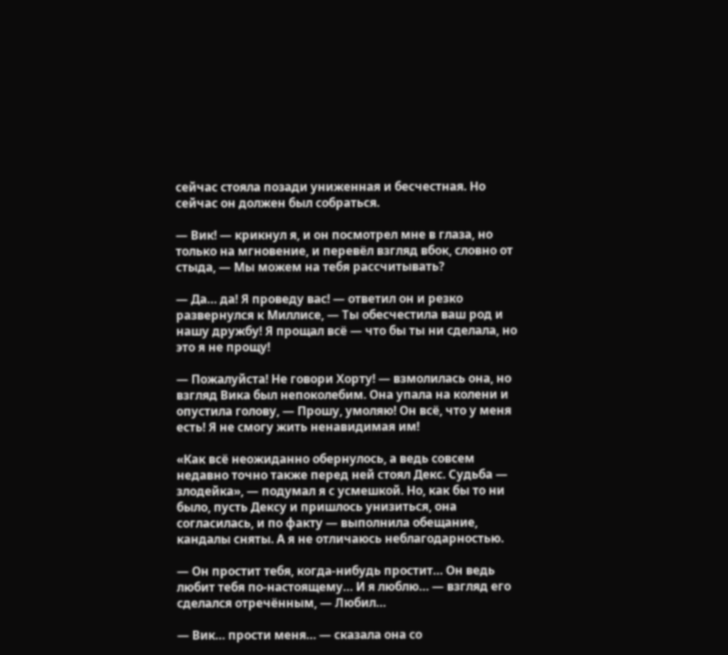сейчас стояла позади униженная и бесчестная. Но сейчас он должен был собраться.

— Вик! — крикнул я, и он посмотрел мне в глаза, но только на мгновение, и перевёл взгляд вбок, словно от стыда, — Мы можем на тебя рассчитывать?

— Да… да! Я проведу вас! — ответил он и резко развернулся к Миллисе, — Ты обесчестила ваш род и нашу дружбу! Я прощал всё — что бы ты ни сделала, но это я не прощу!

— Пожалуйста! Не говори Хорту! — взмолилась она, но взгляд Вика был непоколебим. Она упала на колени и опустила голову, — Прошу, умоляю! Он всё, что у меня есть! Я не смогу жить ненавидимая им!

«Как всё неожиданно обернулось, а ведь совсем недавно точно также перед ней стоял Декс. Судьба — злодейка», — подумал я с усмешкой. Но, как бы то ни было, пусть Дексу и пришлось унизиться, она согласилась, и по факту — выполнила обещание, кандалы сняты. А я не отличаюсь неблагодарностью.

— Он простит тебя, когда-нибудь простит… Он ведь любит тебя по-настоящему… И я люблю… — взгляд его сделался отречённым, — Любил…

— Вик… прости меня… — сказала она со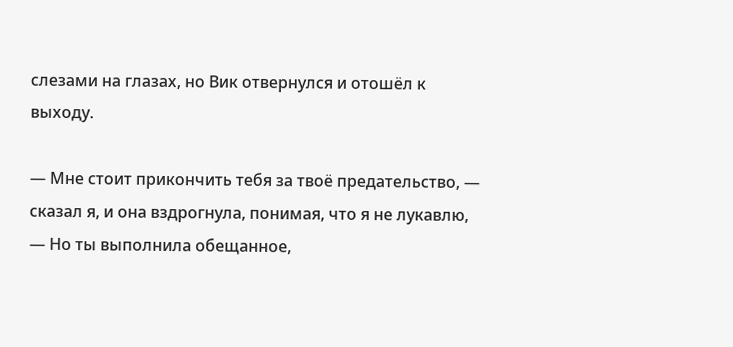слезами на глазах, но Вик отвернулся и отошёл к выходу.

— Мне стоит прикончить тебя за твоё предательство, — сказал я, и она вздрогнула, понимая, что я не лукавлю, — Но ты выполнила обещанное,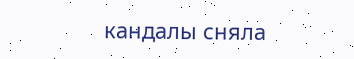кандалы сняла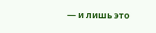— и лишь это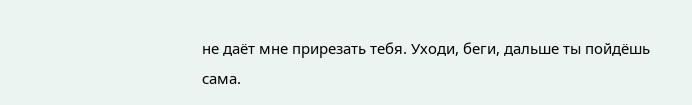не даёт мне прирезать тебя. Уходи, беги, дальше ты пойдёшь сама.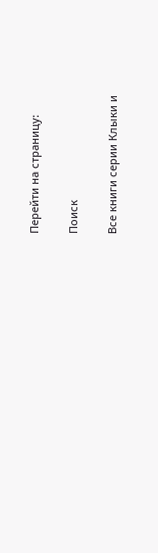Перейти на страницу:

Поиск

Все книги серии Клыки и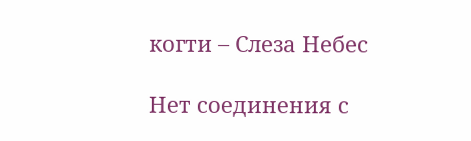когти – Слеза Небес

Нет соединения с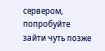сервером, попробуйте зайти чуть позже